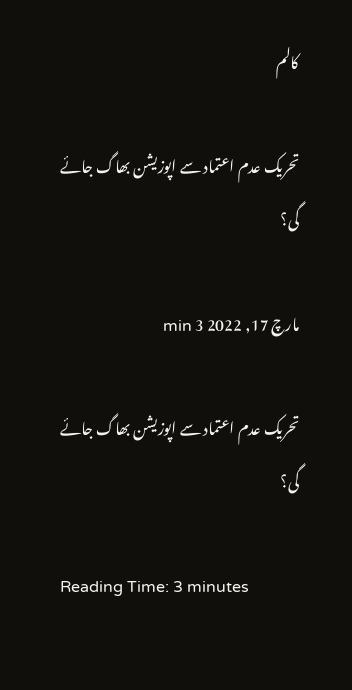کالم

تحریک عدم اعتماد سے اپوزیشن بھاگ جائے گی؟

مارچ 17, 2022 3 min

تحریک عدم اعتماد سے اپوزیشن بھاگ جائے گی؟

Reading Time: 3 minutes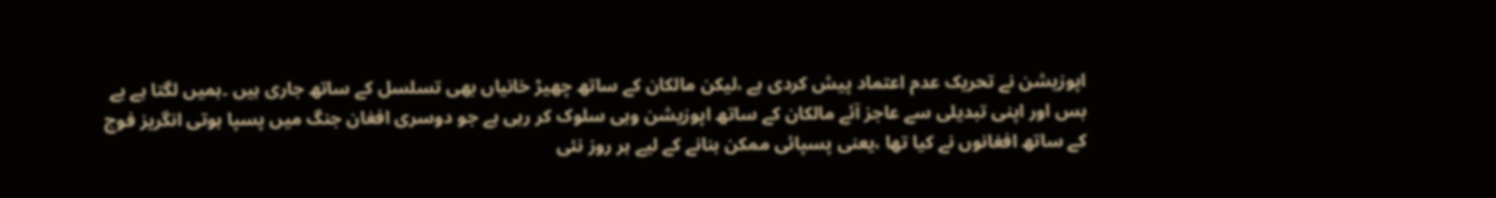اپوزیشن نے تحریک عدم اعتماد پیش کردی ہے ،لیکن مالکان کے ساتھ چھیڑ خانیاں بھی تسلسل کے ساتھ جاری ہیں ۔ہمیں لگتا ہے بے بس اور اپنی تبدیلی سے عاجز آئے مالکان کے ساتھ اپوزیشن وہی سلوک کر رہی ہے جو دوسری افغان جنگ میں پسپا ہوتی انگریز فوج کے ساتھ افغانوں نے کیا تھا ،یعنی پسپائی ممکن بنانے کے لیے ہر روز نئی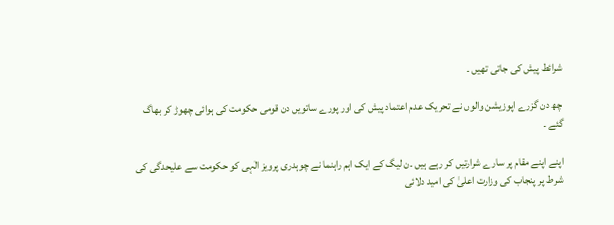شرائط پیش کی جاتی تھیں ۔

چھ دن گزرے اپوزیشن والوں نے تحریک عدم اعتماد پیش کی اور پورے ساتویں دن قومی حکومت کی ہوائی چھوڑ کر بھاگ گئے ۔

اپنے اپنے مقام پر سارے شرارتیں کر رہے ہیں ۔ن لیگ کے ایک اہم راہنما نے چوہدری پرویز الٰہی کو حکومت سے علیحدگی کی شرط پر پنجاب کی وزارت اعلیٰ کی امید دلائی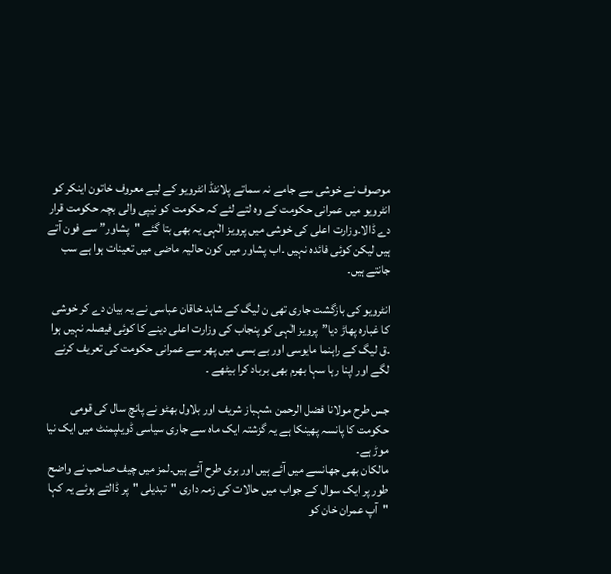موصوف نے خوشی سے جامے نہ سماتے پلانٹڈ انٹرویو کے لیے معروف خاتون اینکر کو انٹرویو میں عمرانی حکومت کے وہ لتے لئے کہ حکومت کو نیپی والی بچہ حکومت قرار دے ڈالا۔وزارت اعلی کی خوشی میں پرویز الٰہی یہ بھی بتا گئے "پشاور” سے فون آتے ہیں لیکن کوئی فائدہ نہیں ۔اب پشاور میں کون حالیہ ماضی میں تعینات ہوا ہے سب جانتے ہیں۔

انٹرویو کی بازگشت جاری تھی ن لیگ کے شاہد خاقان عباسی نے یہ بیان دے کر خوشی کا غبارہ پھاڑ دیا”پرویز الٰہی کو پنجاب کی وزارت اعلی دینے کا کوئی فیصلہ نہیں ہوا ۔ق لیگ کے راہنما مایوسی اور بے بسی میں پھر سے عمرانی حکومت کی تعریف کرنے لگے اور اپنا رہا سہا بھرم بھی برباد کرا بیٹھے ۔

جس طرح مولانا فضل الرحمن ،شہباز شریف اور بلاول بھٹو نے پانچ سال کی قومی حکومت کا پانسہ پھینکا ہے یہ گزشتہ ایک ماہ سے جاری سیاسی ڈویلپمنٹ میں ایک نیا موڑ ہے۔
مالکان بھی جھانسے میں آئے ہیں اور بری طرح آئے ہیں۔لمز میں چیف صاحب نے واضح طور پر ایک سوال کے جواب میں حالات کی زمہ داری "تبدیلی "پر ڈالتے ہوئے یہ کہا "آپ عمران خان کو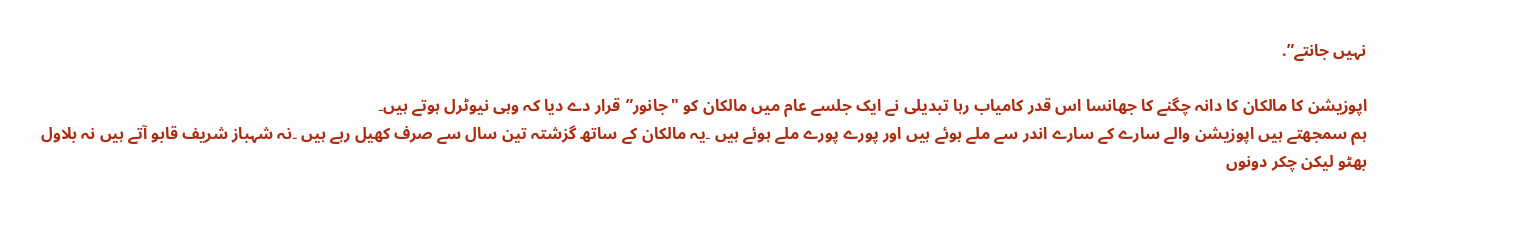نہیں جانتے”.

اپوزیشن کا مالکان کا دانہ چگنے کا جھانسا اس قدر کامیاب رہا تبدیلی نے ایک جلسے عام میں مالکان کو "جانور”قرار دے دیا کہ وہی نیوٹرل ہوتے ہیں۔
ہم سمجھتے ہیں اپوزیشن والے سارے کے سارے اندر سے ملے ہوئے ہیں اور پورے پورے ملے ہوئے ہیں ۔یہ مالکان کے ساتھ گزشتہ تین سال سے صرف کھیل رہے ہیں ۔نہ شہباز شریف قابو آتے ہیں نہ بلاول بھٹو لیکن چکر دونوں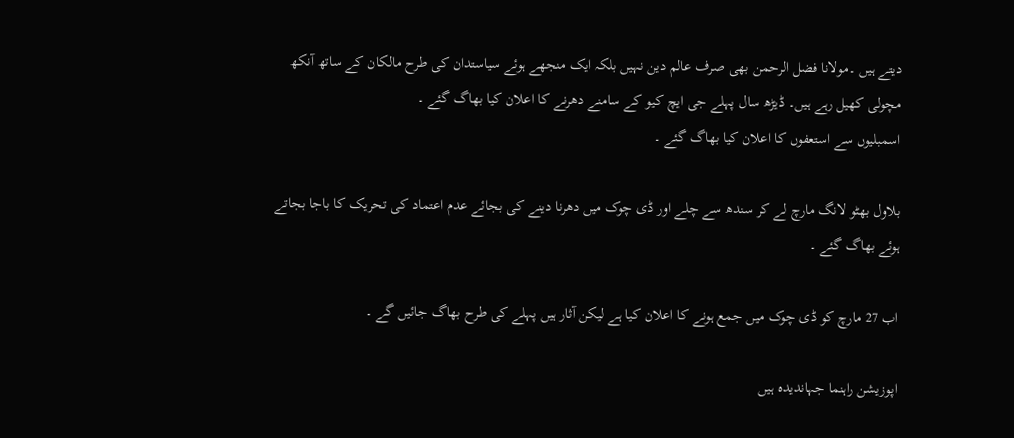دیتے ہیں ۔مولانا فضل الرحمن بھی صرف عالم دین نہیں بلکہ ایک منجھے ہوئے سیاستدان کی طرح مالکان کے ساتھ آنکھ مچولی کھیل رہے ہیں۔ ڈیڑھ سال پہلے جی ایچ کیو کے سامنے دھرنے کا اعلان کیا بھاگ گئے ۔
اسمبلیوں سے استعفوں کا اعلان کیا بھاگ گئے ۔

بلاول بھٹو لانگ مارچ لے کر سندھ سے چلے اور ڈی چوک میں دھرنا دینے کی بجائے عدم اعتماد کی تحریک کا باجا بجاتے ہوئے بھاگ گئے ۔

اب 27 مارچ کو ڈی چوک میں جمع ہونے کا اعلان کیا ہے لیکن آثار ہیں پہلے کی طرح بھاگ جائیں گے ۔

اپوزیشن راہنما جہاندیدہ ہیں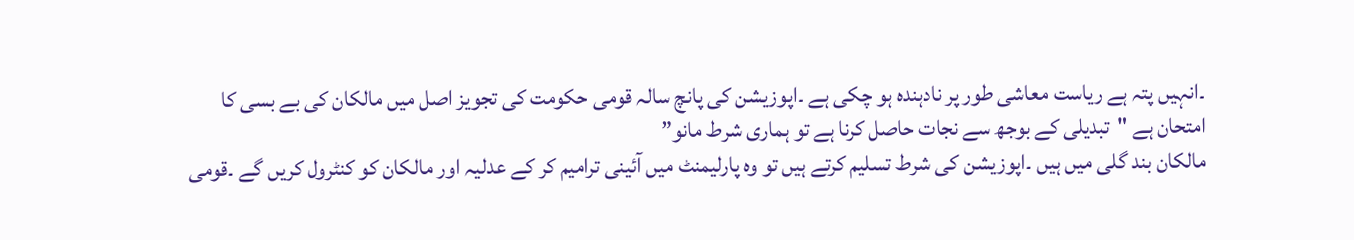۔انہیں پتہ ہے ریاست معاشی طور پر نادہندہ ہو چکی ہے ۔اپوزیشن کی پانچ سالہ قومی حکومت کی تجویز اصل میں مالکان کی بے بسی کا امتحان ہے "تبدیلی کے بوجھ سے نجات حاصل کرنا ہے تو ہماری شرط مانو”
مالکان بند گلی میں ہیں ۔اپوزیشن کی شرط تسلیم کرتے ہیں تو وہ پارلیمنٹ میں آئینی ترامیم کر کے عدلیہ اور مالکان کو کنٹرول کریں گے ۔قومی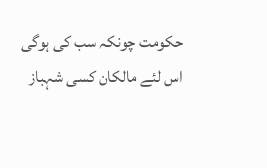حکومت چونکہ سب کی ہوگی اس لئے مالکان کسی شہباز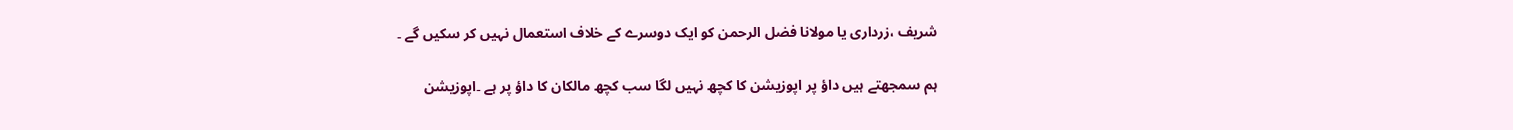شریف ،زرداری یا مولانا فضل الرحمن کو ایک دوسرے کے خلاف استعمال نہیں کر سکیں گے ۔

ہم سمجھتے ہیں داؤ پر اپوزیشن کا کچھ نہیں لگا سب کچھ مالکان کا داؤ پر ہے ۔اپوزیشن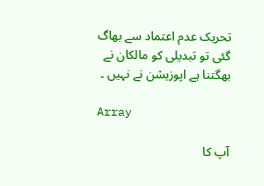تحریک عدم اعتماد سے بھاگ گئی تو تبدیلی کو مالکان نے بھگتنا ہے اپوزیشن نے نہیں ۔

Array

آپ کا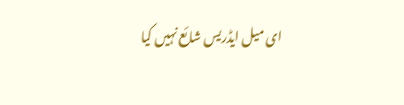ای میل ایڈریس شائع نہیں کیا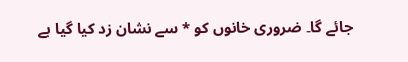جائے گا۔ ضروری خانوں کو * سے نشان زد کیا گیا ہے